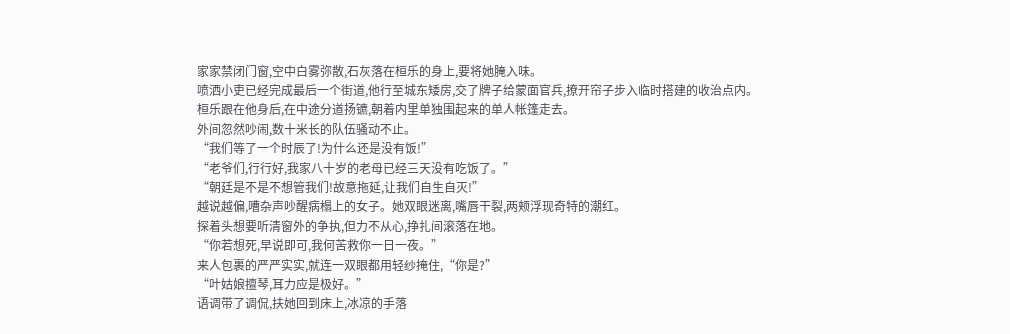家家禁闭门窗,空中白雾弥散,石灰落在桓乐的身上,要将她腌入味。
喷洒小吏已经完成最后一个街道,他行至城东矮房,交了牌子给蒙面官兵,撩开帘子步入临时搭建的收治点内。
桓乐跟在他身后,在中途分道扬镳,朝着内里单独围起来的单人帐篷走去。
外间忽然吵闹,数十米长的队伍骚动不止。
“我们等了一个时辰了!为什么还是没有饭!”
“老爷们,行行好,我家八十岁的老母已经三天没有吃饭了。”
“朝廷是不是不想管我们!故意拖延,让我们自生自灭!”
越说越偏,嘈杂声吵醒病榻上的女子。她双眼迷离,嘴唇干裂,两颊浮现奇特的潮红。
探着头想要听清窗外的争执,但力不从心,挣扎间滚落在地。
“你若想死,早说即可,我何苦救你一日一夜。”
来人包裹的严严实实,就连一双眼都用轻纱掩住,“你是?”
“叶姑娘擅琴,耳力应是极好。”
语调带了调侃,扶她回到床上,冰凉的手落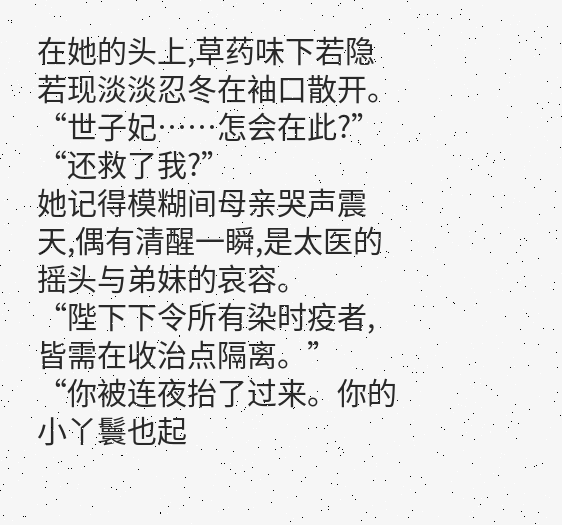在她的头上,草药味下若隐若现淡淡忍冬在袖口散开。
“世子妃……怎会在此?”
“还救了我?”
她记得模糊间母亲哭声震天,偶有清醒一瞬,是太医的摇头与弟妹的哀容。
“陛下下令所有染时疫者,皆需在收治点隔离。”
“你被连夜抬了过来。你的小丫鬟也起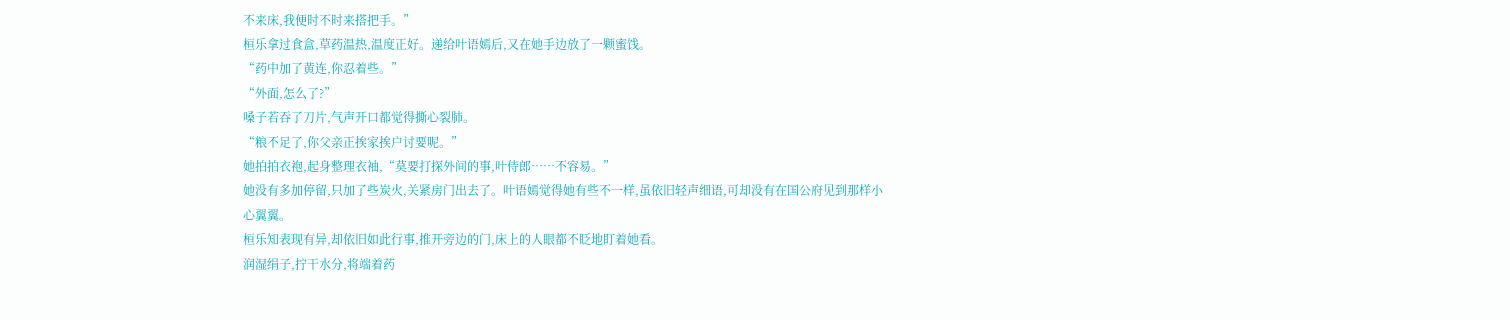不来床,我便时不时来搭把手。”
桓乐拿过食盒,草药温热,温度正好。递给叶语嫣后,又在她手边放了一颗蜜饯。
“药中加了黄连,你忍着些。”
“外面,怎么了?”
嗓子若吞了刀片,气声开口都觉得撕心裂肺。
“粮不足了,你父亲正挨家挨户讨要呢。”
她拍拍衣袍,起身整理衣袖,“莫要打探外间的事,叶侍郎……不容易。”
她没有多加停留,只加了些炭火,关紧房门出去了。叶语嫣觉得她有些不一样,虽依旧轻声细语,可却没有在国公府见到那样小心翼翼。
桓乐知表现有异,却依旧如此行事,推开旁边的门,床上的人眼都不眨地盯着她看。
润湿绢子,拧干水分,将端着药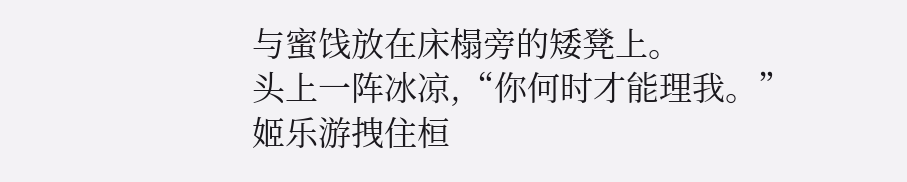与蜜饯放在床榻旁的矮凳上。
头上一阵冰凉,“你何时才能理我。”
姬乐游拽住桓